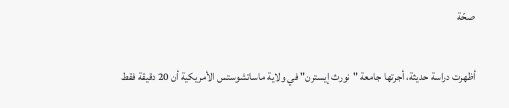صحّة

أظهرت دراسة حديثة، أجرتها جامعة "نورث إيسترن" في ولاية ماساتشوستس الأمريكية أن 20 دقيقة فقط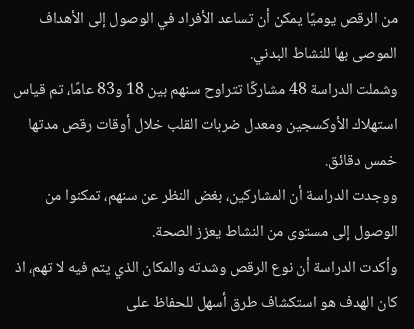من الرقص يوميًا يمكن أن تساعد الأفراد في الوصول إلى الأهداف الموصى بها للنشاط البدني.
وشملت الدراسة 48 مشاركًا تتراوح سنهم بين 18 و83 عامًا، تم قياس استهلاك الأوكسجين ومعدل ضربات القلب خلال أوقات رقص مدتها خمس دقائق.
ووجدت الدراسة أن المشاركين، بغض النظر عن سنهم، تمكنوا من الوصول إلى مستوى من النشاط يعزز الصحة.
وأكدت الدراسة أن نوع الرقص وشدته والمكان الذي يتم فيه لا تهم، اذ كان الهدف هو استكشاف طرق أسهل للحفاظ على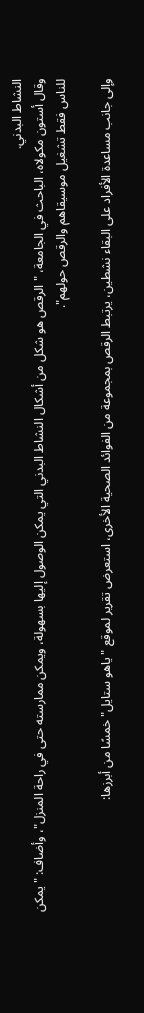النشاط البدني.
وقال أستون مكولاه، الباحث في الجامعة، "الرقص هو شكل من أشكال النشاط البدني التي يمكن الوصول إليها بسهولة، ويمكن ممارسته حتى في راحة المنزل"، وأضاف: "يمكن للناس فقط تشغيل موسيقاهم والرقص حولهم".

وإلى جانب مساعدة الأفراد على البقاء نشطين، يرتبط الرقص بمجموعة من الفوائد الصحية الأخرى، استعرض تقرير لموقع "ياهو ستايل" خمسًا من أبرزها: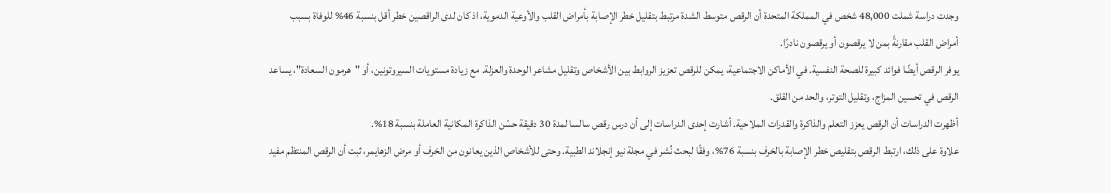وجدت دراسة شملت 48,000 شخص في المملكة المتحدة أن الرقص متوسط الشدة مرتبط بتقليل خطر الإصابة بأمراض القلب والأوعية الدموية، اذ كان لدى الراقصين خطر أقل بنسبة 46% للوفاة بسبب أمراض القلب مقارنةً بمن لا يرقصون أو يرقصون نادرًا.
يوفر الرقص أيضًا فوائد كبيرة للصحة النفسية. في الأماكن الاجتماعية، يمكن للرقص تعزيز الروابط بين الأشخاص وتقليل مشاعر الوحدة والعزلة. مع زيادة مستويات السيروتونين، أو "هرمون السعادة"، يساعد الرقص في تحسين المزاج، وتقليل التوتر، والحد من القلق.
أظهرت الدراسات أن الرقص يعزز التعلم والذاكرة والقدرات الملاحية. أشارت إحدى الدراسات إلى أن درس رقص سالسا لمدة 30 دقيقة حسّن الذاكرة المكانية العاملة بنسبة 18%.
علاوة على ذلك، ارتبط الرقص بتقليص خطر الإصابة بالخرف بنسبة 76%، وفقًا لبحث نُشر في مجلة نيو إنجلاند الطبية. وحتى للأشخاص الذين يعانون من الخرف أو مرض الزهايمر، ثبت أن الرقص المنتظم مفيد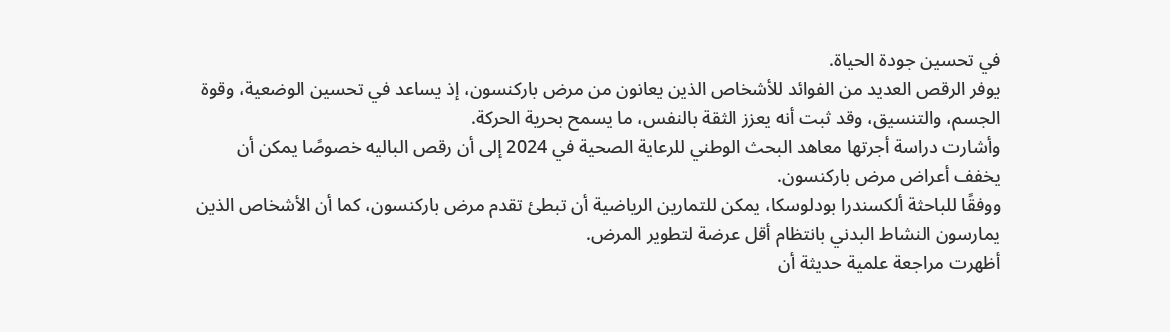في تحسين جودة الحياة.
يوفر الرقص العديد من الفوائد للأشخاص الذين يعانون من مرض باركنسون، إذ يساعد في تحسين الوضعية، وقوة الجسم، والتنسيق، وقد ثبت أنه يعزز الثقة بالنفس، ما يسمح بحرية الحركة.
وأشارت دراسة أجرتها معاهد البحث الوطني للرعاية الصحية في 2024 إلى أن رقص الباليه خصوصًا يمكن أن يخفف أعراض مرض باركنسون.
ووفقًا للباحثة ألكسندرا بودلوسكا، يمكن للتمارين الرياضية أن تبطئ تقدم مرض باركنسون، كما أن الأشخاص الذين يمارسون النشاط البدني بانتظام أقل عرضة لتطوير المرض.
أظهرت مراجعة علمية حديثة أن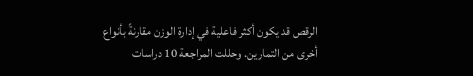الرقص قد يكون أكثر فاعلية في إدارة الوزن مقارنةً بأنواع أخرى من التمارين. وحللت المراجعة 10 دراسات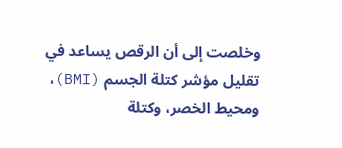وخلصت إلى أن الرقص يساعد في تقليل مؤشر كتلة الجسم (BMI)، ومحيط الخصر، وكتلة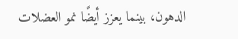الدهون، بينما يعزز أيضًا نمو العضلات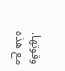وقوتها.
مع هذه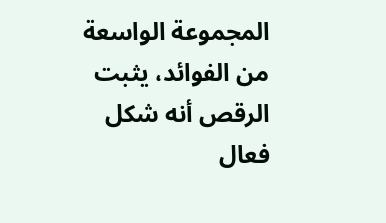المجموعة الواسعة من الفوائد، يثبت الرقص أنه شكل فعال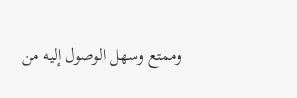وممتع وسهل الوصول إليه من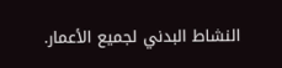النشاط البدني لجميع الأعمار.